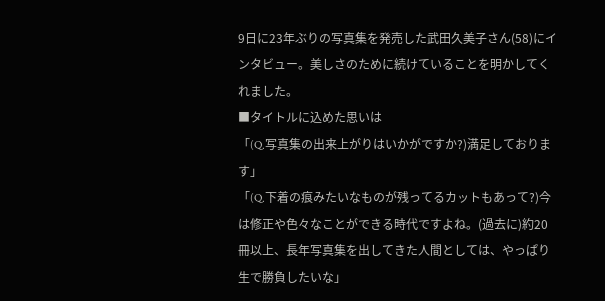9日に23年ぶりの写真集を発売した武田久美子さん(58)にインタビュー。美しさのために続けていることを明かしてくれました。
■タイトルに込めた思いは
「(Q.写真集の出来上がりはいかがですか?)満足しております」
「(Q.下着の痕みたいなものが残ってるカットもあって?)今は修正や色々なことができる時代ですよね。(過去に)約20冊以上、長年写真集を出してきた人間としては、やっぱり生で勝負したいな」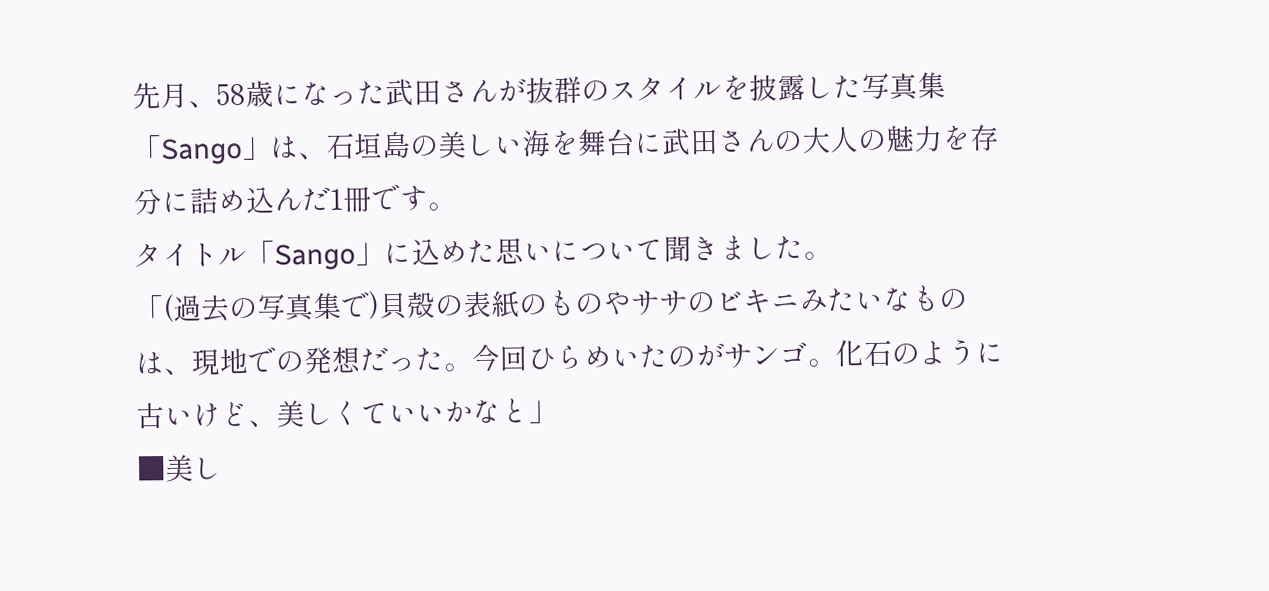先月、58歳になった武田さんが抜群のスタイルを披露した写真集「Sango」は、石垣島の美しい海を舞台に武田さんの大人の魅力を存分に詰め込んだ1冊です。
タイトル「Sango」に込めた思いについて聞きました。
「(過去の写真集で)貝殻の表紙のものやササのビキニみたいなものは、現地での発想だった。今回ひらめいたのがサンゴ。化石のように古いけど、美しくていいかなと」
■美し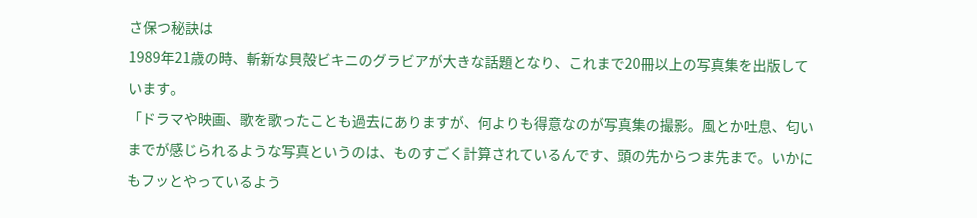さ保つ秘訣は
1989年21歳の時、斬新な貝殻ビキニのグラビアが大きな話題となり、これまで20冊以上の写真集を出版しています。
「ドラマや映画、歌を歌ったことも過去にありますが、何よりも得意なのが写真集の撮影。風とか吐息、匂いまでが感じられるような写真というのは、ものすごく計算されているんです、頭の先からつま先まで。いかにもフッとやっているよう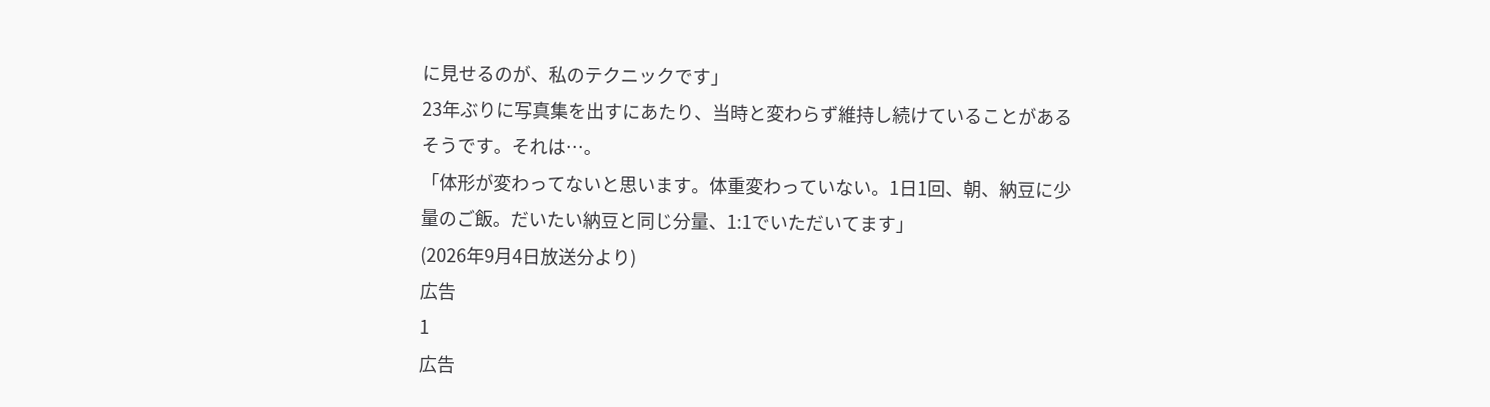に見せるのが、私のテクニックです」
23年ぶりに写真集を出すにあたり、当時と変わらず維持し続けていることがあるそうです。それは…。
「体形が変わってないと思います。体重変わっていない。1日1回、朝、納豆に少量のご飯。だいたい納豆と同じ分量、1:1でいただいてます」
(2026年9月4日放送分より)
広告
1
広告